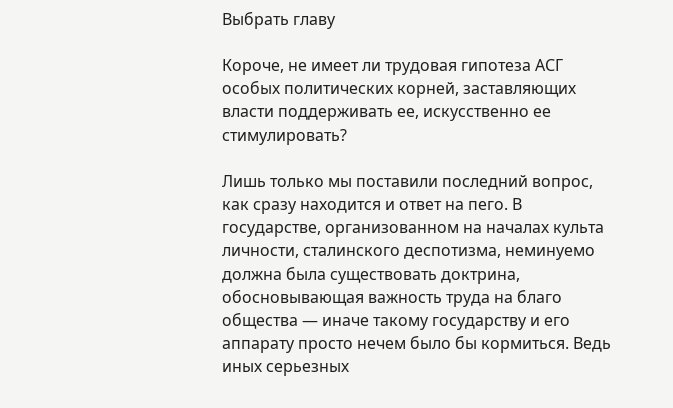Выбрать главу

Короче, не имеет ли трудовая гипотеза АСГ особых политических корней, заставляющих власти поддерживать ее, искусственно ее стимулировать?

Лишь только мы поставили последний вопрос, как сразу находится и ответ на пего. В государстве, организованном на началах культа личности, сталинского деспотизма, неминуемо должна была существовать доктрина, обосновывающая важность труда на благо общества — иначе такому государству и его аппарату просто нечем было бы кормиться. Ведь иных серьезных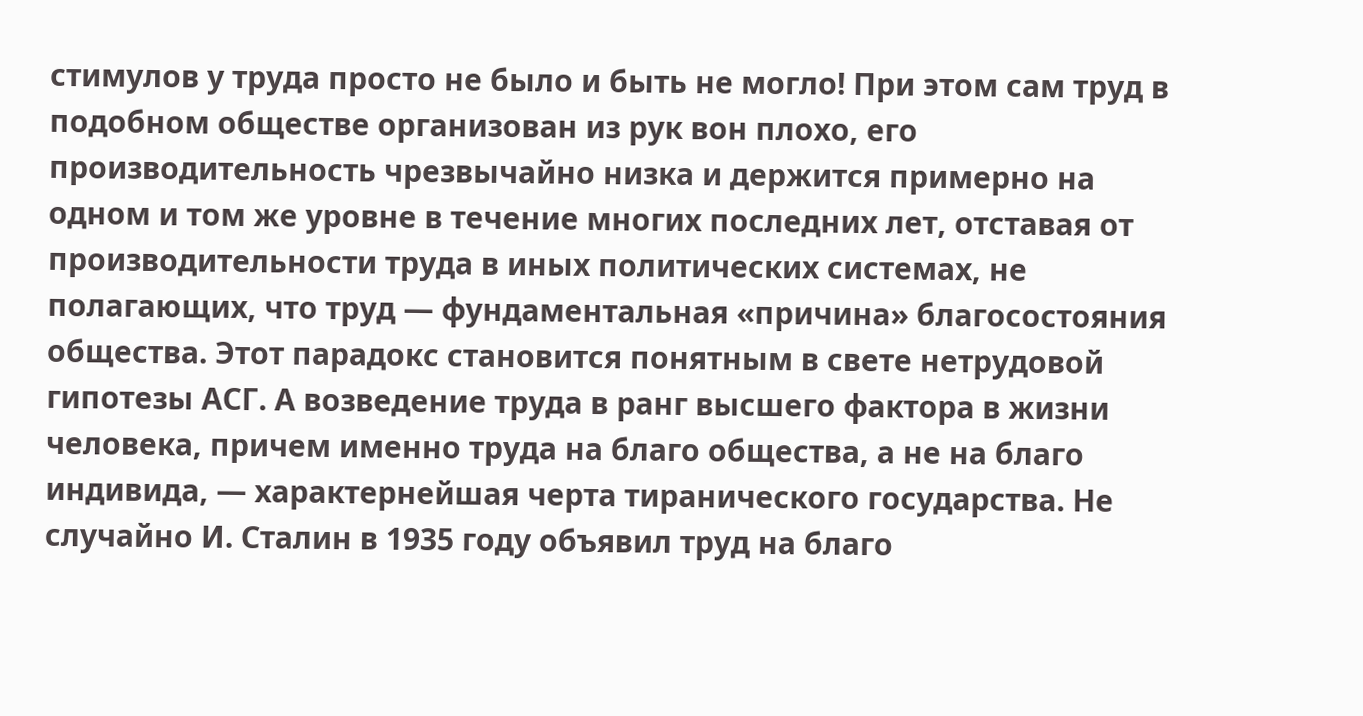стимулов у труда просто не было и быть не могло! При этом сам труд в подобном обществе организован из рук вон плохо, его производительность чрезвычайно низка и держится примерно на одном и том же уровне в течение многих последних лет, отставая от производительности труда в иных политических системах, не полагающих, что труд — фундаментальная «причина» благосостояния общества. Этот парадокс становится понятным в свете нетрудовой гипотезы АСГ. А возведение труда в ранг высшего фактора в жизни человека, причем именно труда на благо общества, а не на благо индивида, — характернейшая черта тиранического государства. Не случайно И. Сталин в 1935 году объявил труд на благо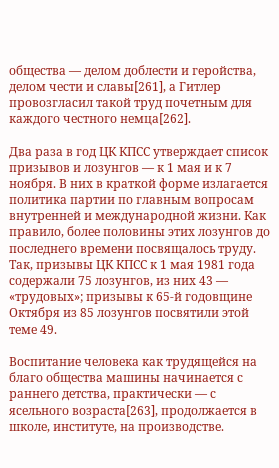общества — делом доблести и геройства, делом чести и славы[261], а Гитлер провозгласил такой труд почетным для каждого честного немца[262].

Два раза в год ЦК КПСС утверждает список призывов и лозунгов — к 1 мая и к 7 ноября. В них в краткой форме излагается политика партии по главным вопросам внутренней и международной жизни. Как правило, более половины этих лозунгов до последнего времени посвящалось труду. Так, призывы ЦК КПСС к 1 мая 1981 года содержали 75 лозунгов, из них 43 — «трудовых»; призывы к 65-й годовщине Октября из 85 лозунгов посвятили этой теме 49.

Воспитание человека как трудящейся на благо общества машины начинается с раннего детства, практически — с ясельного возраста[263], продолжается в школе, институте, на производстве.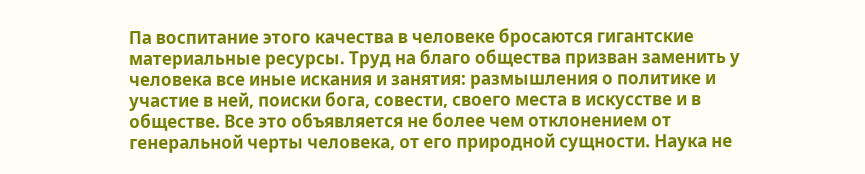Па воспитание этого качества в человеке бросаются гигантские материальные ресурсы. Труд на благо общества призван заменить у человека все иные искания и занятия: размышления о политике и участие в ней, поиски бога, совести, своего места в искусстве и в обществе. Все это объявляется не более чем отклонением от генеральной черты человека, от его природной сущности. Наука не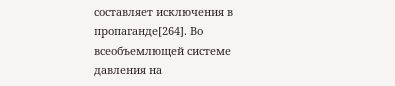составляет исключения в пропаганде[264]. Во всеобъемлющей системе давления на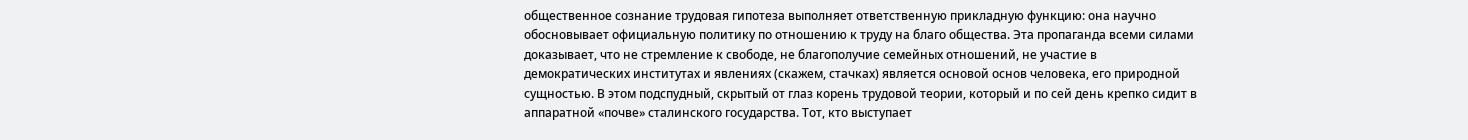общественное сознание трудовая гипотеза выполняет ответственную прикладную функцию: она научно обосновывает официальную политику по отношению к труду на благо общества. Эта пропаганда всеми силами доказывает, что не стремление к свободе, не благополучие семейных отношений, не участие в демократических институтах и явлениях (скажем, стачках) является основой основ человека, его природной сущностью. В этом подспудный, скрытый от глаз корень трудовой теории, который и по сей день крепко сидит в аппаратной «почве» сталинского государства. Тот, кто выступает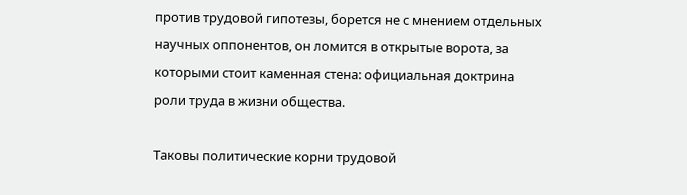против трудовой гипотезы, борется не с мнением отдельных научных оппонентов, он ломится в открытые ворота, за которыми стоит каменная стена: официальная доктрина роли труда в жизни общества.

Таковы политические корни трудовой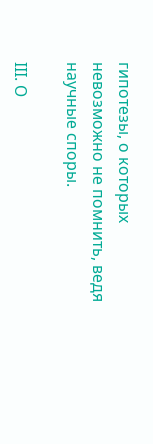гипотезы, о которых невозможно не помнить, ведя научные споры.

III. О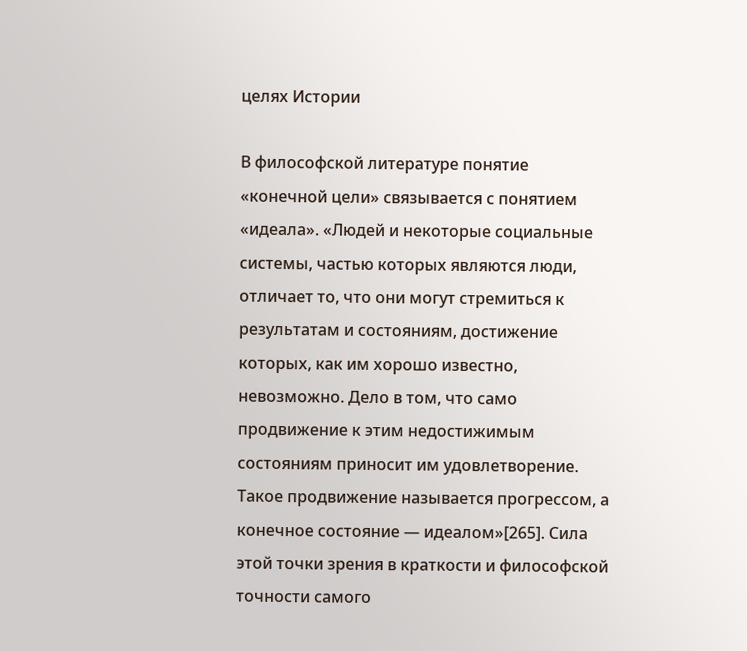целях Истории

В философской литературе понятие «конечной цели» связывается с понятием «идеала». «Людей и некоторые социальные системы, частью которых являются люди, отличает то, что они могут стремиться к результатам и состояниям, достижение которых, как им хорошо известно, невозможно. Дело в том, что само продвижение к этим недостижимым состояниям приносит им удовлетворение. Такое продвижение называется прогрессом, а конечное состояние — идеалом»[265]. Сила этой точки зрения в краткости и философской точности самого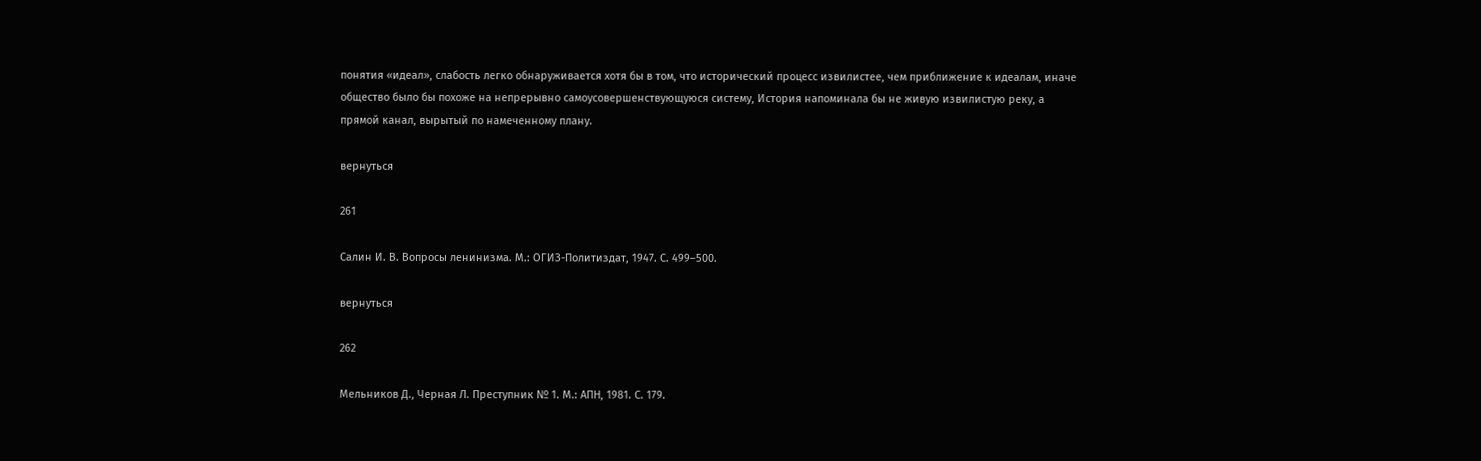понятия «идеал», слабость легко обнаруживается хотя бы в том, что исторический процесс извилистее, чем приближение к идеалам, иначе общество было бы похоже на непрерывно самоусовершенствующуюся систему, История напоминала бы не живую извилистую реку, а прямой канал, вырытый по намеченному плану.

вернуться

261

Салин И. В. Вопросы ленинизма. М.: ОГИЗ-Политиздат, 1947. С. 499–500.

вернуться

262

Мельников Д., Черная Л. Преступник № 1. М.: АПН, 1981. С. 179.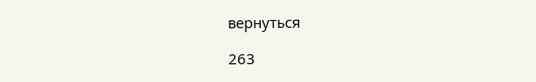вернуться

263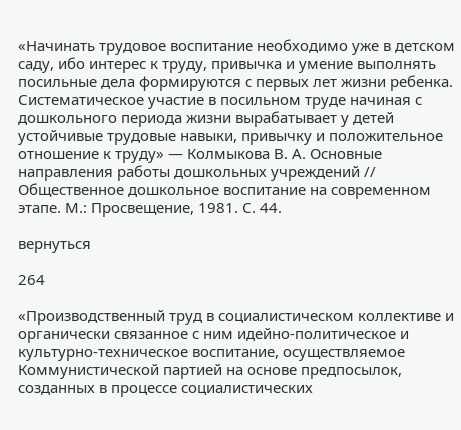«Начинать трудовое воспитание необходимо уже в детском саду, ибо интерес к труду, привычка и умение выполнять посильные дела формируются с первых лет жизни ребенка. Систематическое участие в посильном труде начиная с дошкольного периода жизни вырабатывает у детей устойчивые трудовые навыки, привычку и положительное отношение к труду» — Колмыкова В. А. Основные направления работы дошкольных учреждений // Общественное дошкольное воспитание на современном этапе. М.: Просвещение, 1981. С. 44.

вернуться

264

«Производственный труд в социалистическом коллективе и органически связанное с ним идейно-политическое и культурно-техническое воспитание, осуществляемое Коммунистической партией на основе предпосылок, созданных в процессе социалистических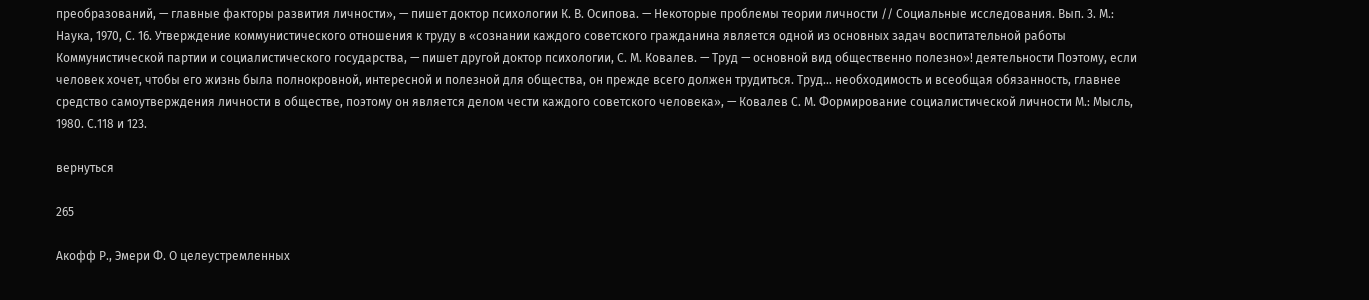преобразований, — главные факторы развития личности», — пишет доктор психологии К. В. Осипова. — Некоторые проблемы теории личности // Социальные исследования. Вып. 3. М.: Наука, 1970, С. 16. Утверждение коммунистического отношения к труду в «сознании каждого советского гражданина является одной из основных задач воспитательной работы Коммунистической партии и социалистического государства, — пишет другой доктор психологии, С. М. Ковалев. — Труд — основной вид общественно полезно»! деятельности Поэтому, если человек хочет, чтобы его жизнь была полнокровной, интересной и полезной для общества, он прежде всего должен трудиться. Труд… необходимость и всеобщая обязанность, главнее средство самоутверждения личности в обществе, поэтому он является делом чести каждого советского человека», — Ковалев С. М. Формирование социалистической личности М.: Мысль, 1980. С.118 и 123.

вернуться

265

Акофф Р., Эмери Ф. О целеустремленных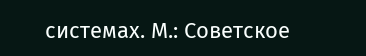системах. М.: Советское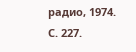радио, 1974. С. 227.